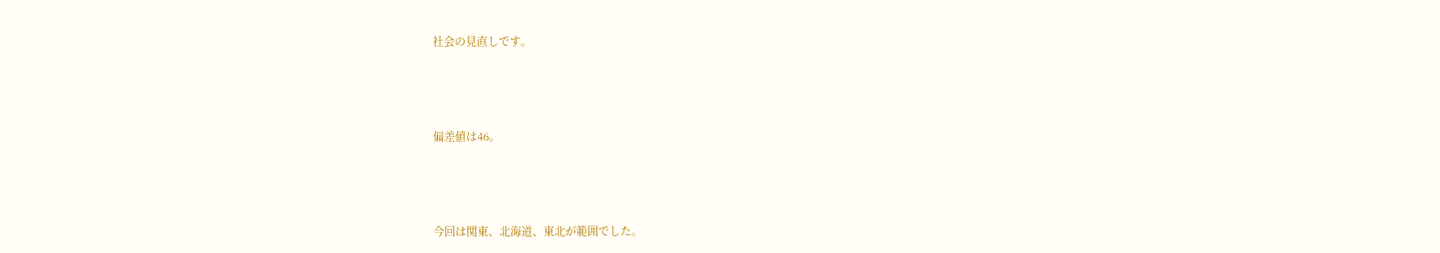社会の見直しです。



偏差値は46。



今回は関東、北海道、東北が範囲でした。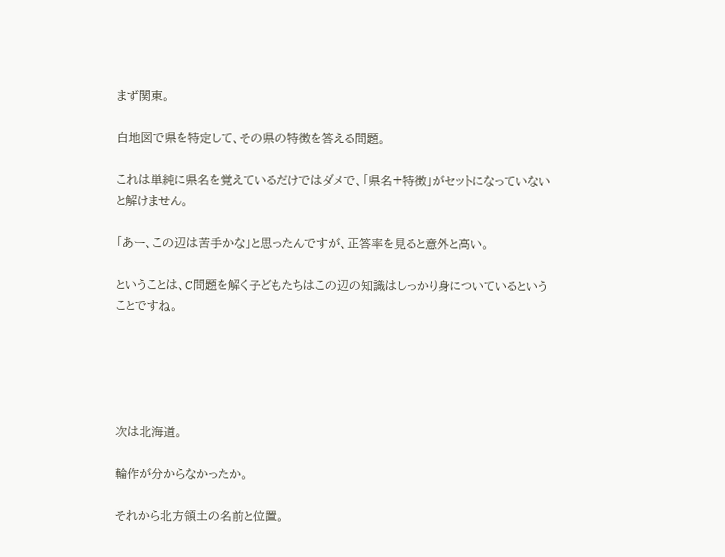まず関東。

白地図で県を特定して、その県の特徴を答える問題。

これは単純に県名を覚えているだけではダメで、「県名+特徴」がセットになっていないと解けません。

「あー、この辺は苦手かな」と思ったんですが、正答率を見ると意外と高い。

ということは、C問題を解く子どもたちはこの辺の知識はしっかり身についているということですね。





次は北海道。

輪作が分からなかったか。

それから北方領土の名前と位置。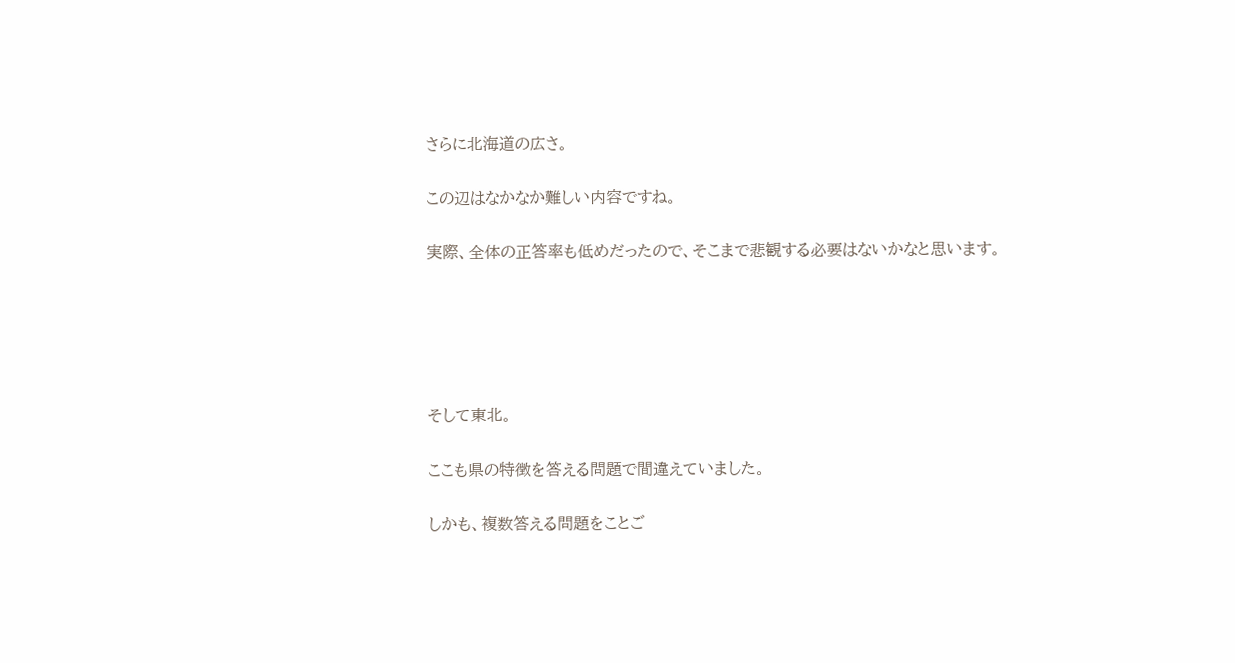さらに北海道の広さ。

この辺はなかなか難しい内容ですね。

実際、全体の正答率も低めだったので、そこまで悲観する必要はないかなと思います。





そして東北。

ここも県の特徴を答える問題で間違えていました。

しかも、複数答える問題をことご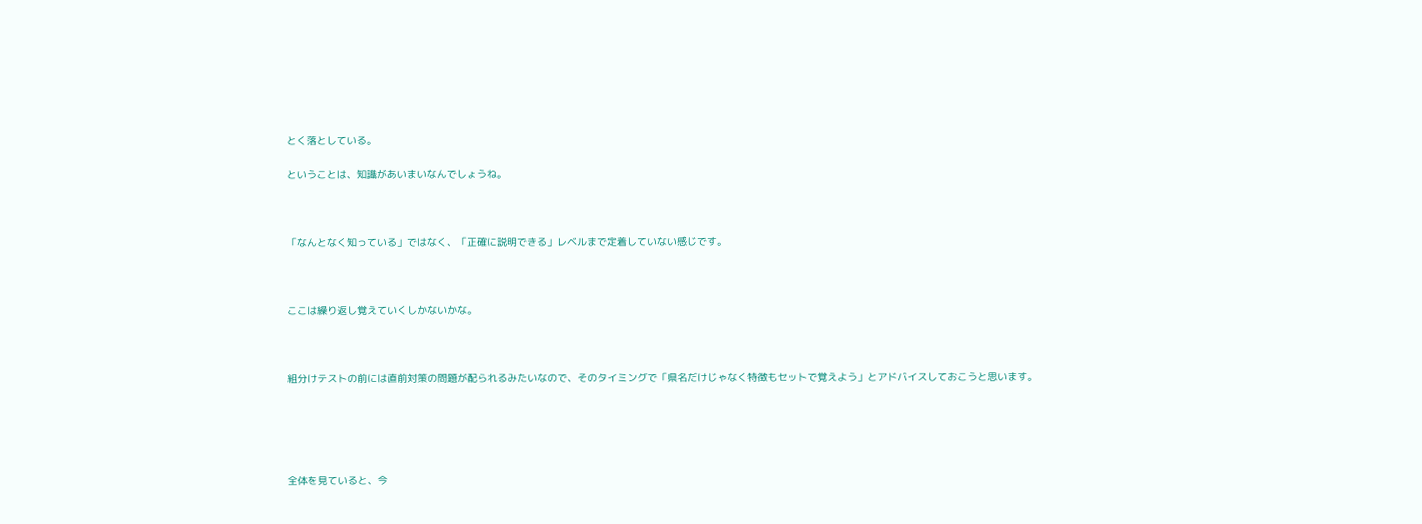とく落としている。

ということは、知識があいまいなんでしょうね。



「なんとなく知っている」ではなく、「正確に説明できる」レベルまで定着していない感じです。



ここは繰り返し覚えていくしかないかな。



組分けテストの前には直前対策の問題が配られるみたいなので、そのタイミングで「県名だけじゃなく特徴もセットで覚えよう」とアドバイスしておこうと思います。





全体を見ていると、今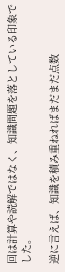回は計算や読解ではなく、知識問題を落としている印象でした。

逆に言えば、知識を積み重ねればまだまだ点数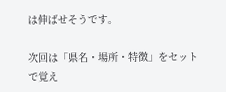は伸ばせそうです。

次回は「県名・場所・特徴」をセットで覚え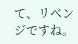て、リベンジですね。